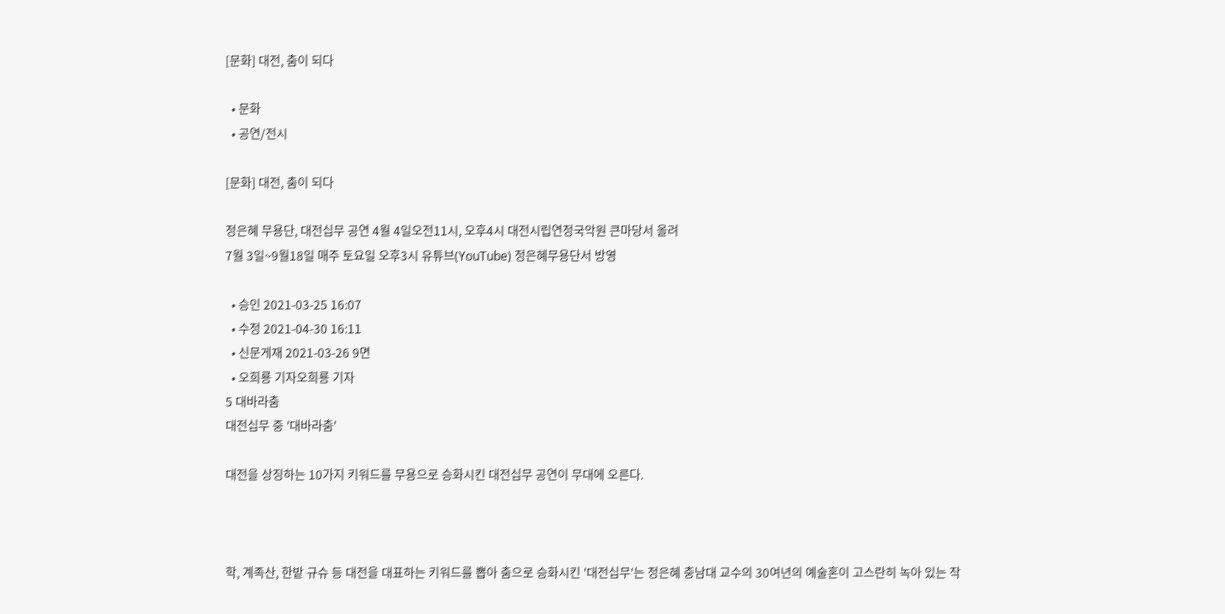[문화] 대전, 춤이 되다

  • 문화
  • 공연/전시

[문화] 대전, 춤이 되다

정은혜 무용단, 대전십무 공연 4월 4일오전11시, 오후4시 대전시립연정국악원 큰마당서 올려
7월 3일~9월18일 매주 토요일 오후3시 유튜브(YouTube) 정은혜무용단서 방영

  • 승인 2021-03-25 16:07
  • 수정 2021-04-30 16:11
  • 신문게재 2021-03-26 9면
  • 오희룡 기자오희룡 기자
5 대바라춤
대전십무 중 '대바라춤'

대전을 상징하는 10가지 키워드를 무용으로 승화시킨 대전십무 공연이 무대에 오른다.



학, 계족산, 한밭 규슈 등 대전을 대표하는 키워드를 뽑아 춤으로 승화시킨 '대전십무'는 정은혜 충남대 교수의 30여년의 예술혼이 고스란히 녹아 있는 작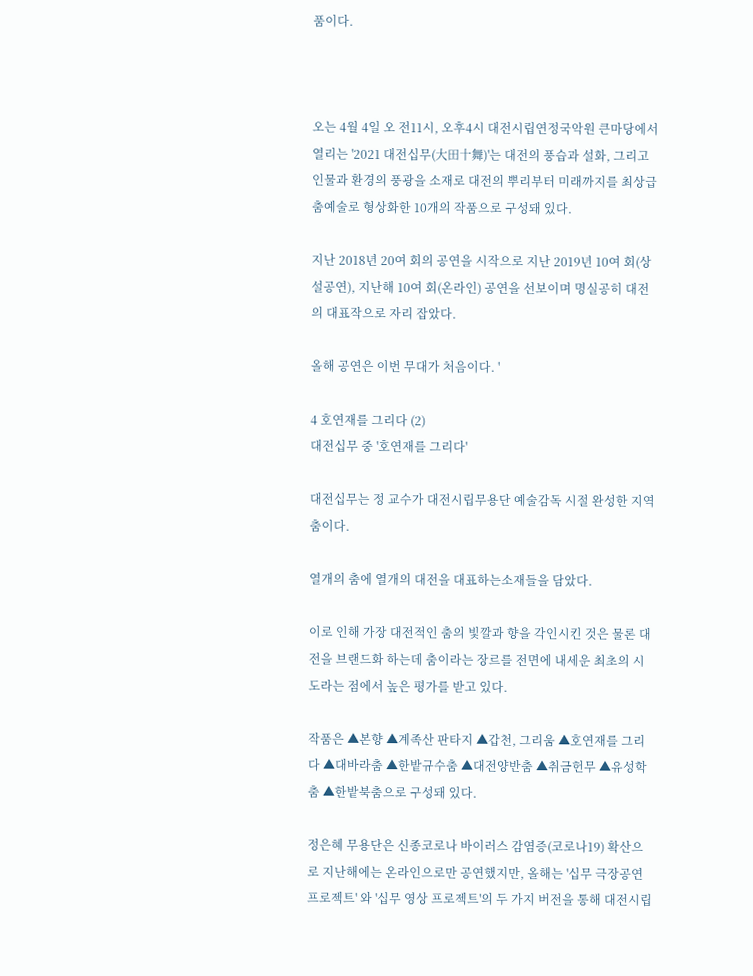품이다.



오는 4월 4일 오 전11시, 오후4시 대전시립연정국악원 큰마당에서 열리는 '2021 대전십무(大田十舞)'는 대전의 풍습과 설화, 그리고 인물과 환경의 풍광을 소재로 대전의 뿌리부터 미래까지를 최상급 춤예술로 형상화한 10개의 작품으로 구성돼 있다.

지난 2018년 20여 회의 공연을 시작으로 지난 2019년 10여 회(상설공연), 지난해 10여 회(온라인) 공연을 선보이며 명실공히 대전의 대표작으로 자리 잡았다.

올해 공연은 이번 무대가 처음이다. '

4 호연재를 그리다 (2)
대전십무 중 '호연재를 그리다'

대전십무는 정 교수가 대전시립무용단 예술감독 시절 완성한 지역춤이다.

열개의 춤에 열개의 대전을 대표하는소재들을 담았다.

이로 인해 가장 대전적인 춤의 빛깔과 향을 각인시킨 것은 물론 대전을 브랜드화 하는데 춤이라는 장르를 전면에 내세운 최초의 시도라는 점에서 높은 평가를 받고 있다.

작품은 ▲본향 ▲계족산 판타지 ▲갑천, 그리움 ▲호연재를 그리다 ▲대바라춤 ▲한밭규수춤 ▲대전양반춤 ▲취금헌무 ▲유성학춤 ▲한밭북춤으로 구성돼 있다.

정은혜 무용단은 신종코로나 바이러스 감염증(코로나19) 확산으로 지난해에는 온라인으로만 공연했지만, 올해는 '십무 극장공연 프로젝트' 와 '십무 영상 프로젝트'의 두 가지 버전을 통해 대전시립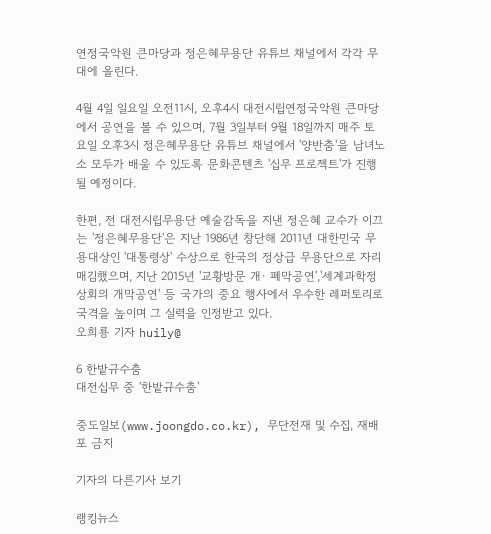연정국악원 큰마당과 정은혜무용단 유튜브 채널에서 각각 무대에 올린다.

4월 4일 일요일 오전11시, 오후4시 대전시립연정국악원 큰마당에서 공연을 볼 수 있으며, 7월 3일부터 9월 18일까지 매주 토요일 오후3시 정은혜무용단 유튜브 채널에서 '양반춤'을 남녀노소 모두가 배울 수 있도록 문화콘텐츠 '십무 프로젝트'가 진행될 예정이다.

한편, 전 대전시립무용단 예술감독을 지낸 정은혜 교수가 이끄는 '정은혜무용단'은 지난 1986년 창단해 2011년 대한민국 무용대상인 '대통령상' 수상으로 한국의 정상급 무용단으로 자리매김했으며, 지난 2015년 '교황방문 개· 폐막공연','세계과학정상회의 개막공연' 등 국가의 중요 행사에서 우수한 레퍼토리로 국격을 높이며 그 실력을 인정받고 있다.
오희룡 기자 huily@

6 한밭규수춤
대전십무 중 '한밭규수춤'

중도일보(www.joongdo.co.kr), 무단전재 및 수집, 재배포 금지

기자의 다른기사 보기

랭킹뉴스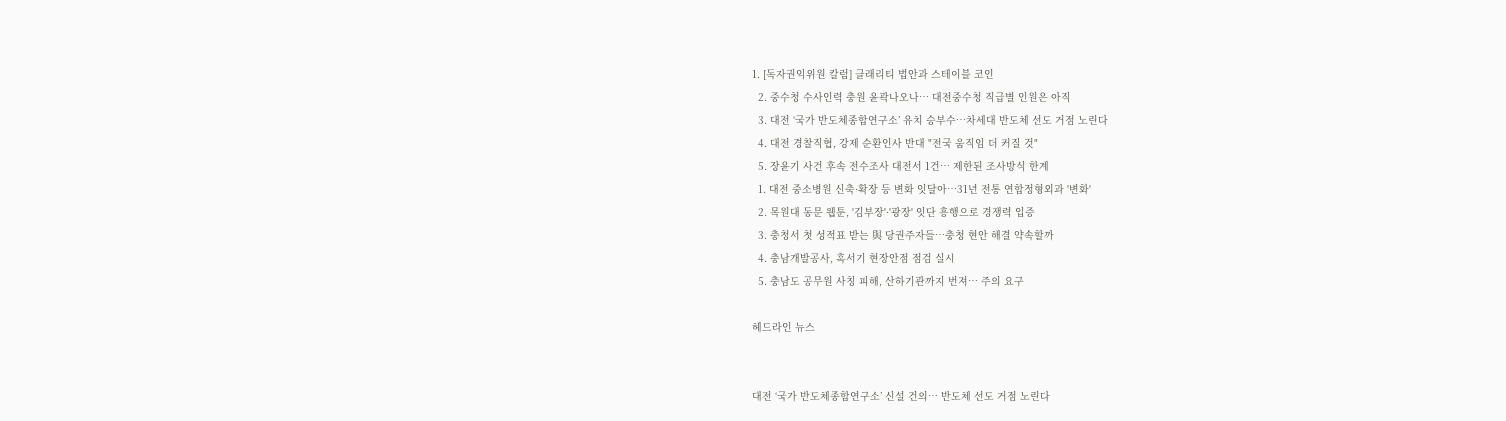1. [독자권익위원 칼럼] 클래리티 법안과 스테이블 코인
  2. 중수청 수사인력 충원 윤곽나오나… 대전중수청 직급별 인원은 아직
  3. 대전 ‘국가 반도체종합연구소’ 유치 승부수…차세대 반도체 선도 거점 노린다
  4. 대전 경찰직협, 강제 순환인사 반대 "전국 움직임 더 커질 것"
  5. 장윤기 사건 후속 전수조사 대전서 1건… 제한된 조사방식 한계
  1. 대전 중소병원 신축·확장 등 변화 잇달아…31년 전통 연합정형외과 '변화'
  2. 목원대 동문 웹툰, '김부장'·'광장' 잇단 흥행으로 경쟁력 입증
  3. 충청서 첫 성적표 받는 與 당권주자들…충청 현안 해결 약속할까
  4. 충남개발공사, 혹서기 현장안점 점검 실시
  5. 충남도 공무원 사칭 피해, 산하기관까지 번져… 주의 요구

헤드라인 뉴스


대전 ‘국가 반도체종합연구소’ 신설 건의… 반도체 선도 거점 노린다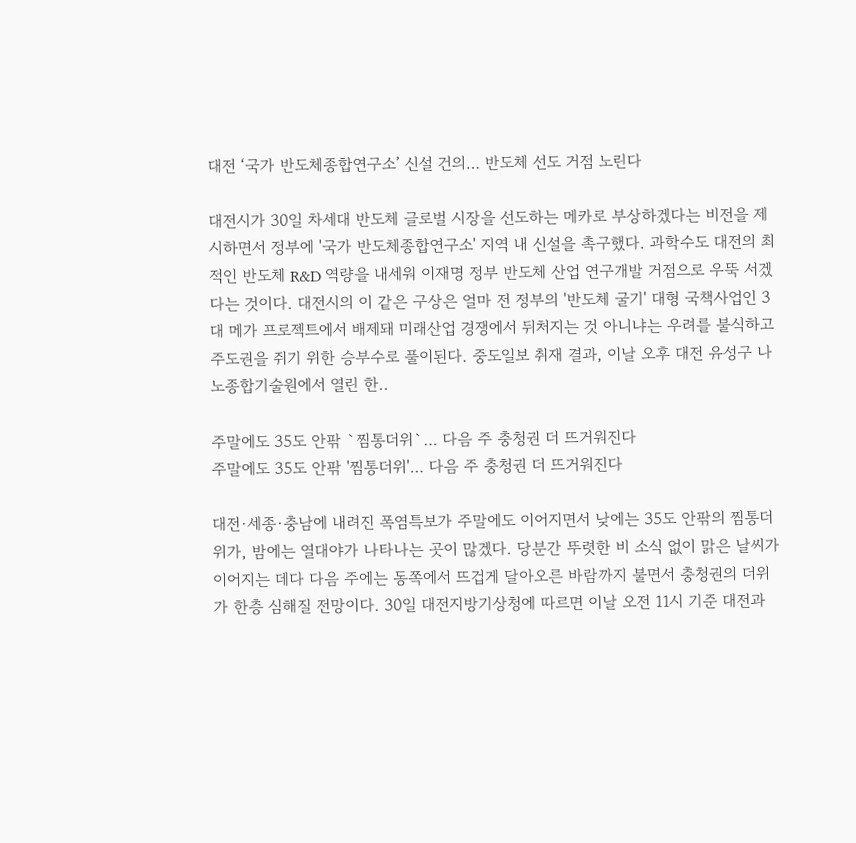대전 ‘국가 반도체종합연구소’ 신설 건의… 반도체 선도 거점 노린다

대전시가 30일 차세대 반도체 글로벌 시장을 선도하는 메카로 부상하겠다는 비전을 제시하면서 정부에 '국가 반도체종합연구소' 지역 내 신설을 촉구했다. 과학수도 대전의 최적인 반도체 R&D 역량을 내세워 이재명 정부 반도체 산업 연구개발 거점으로 우뚝 서겠다는 것이다. 대전시의 이 같은 구상은 얼마 전 정부의 '반도체 굴기' 대형 국책사업인 3대 메가 프로젝트에서 배제돼 미래산업 경쟁에서 뒤처지는 것 아니냐는 우려를 불식하고 주도권을 쥐기 위한 승부수로 풀이된다. 중도일보 취재 결과, 이날 오후 대전 유성구 나노종합기술원에서 열린 한..

주말에도 35도 안팎 `찜통더위`… 다음 주 충청권 더 뜨거워진다
주말에도 35도 안팎 '찜통더위'… 다음 주 충청권 더 뜨거워진다

대전·세종·충남에 내려진 폭염특보가 주말에도 이어지면서 낮에는 35도 안팎의 찜통더위가, 밤에는 열대야가 나타나는 곳이 많겠다. 당분간 뚜렷한 비 소식 없이 맑은 날씨가 이어지는 데다 다음 주에는 동쪽에서 뜨겁게 달아오른 바람까지 불면서 충청권의 더위가 한층 심해질 전망이다. 30일 대전지방기상청에 따르면 이날 오전 11시 기준 대전과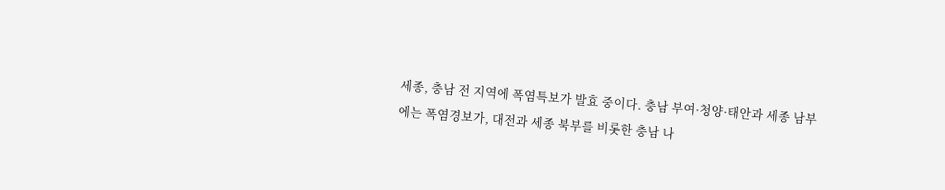세종, 충남 전 지역에 폭염특보가 발효 중이다. 충남 부여·청양·태안과 세종 남부에는 폭염경보가, 대전과 세종 북부를 비롯한 충남 나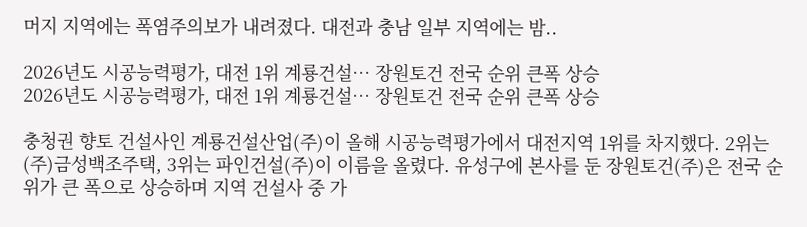머지 지역에는 폭염주의보가 내려졌다. 대전과 충남 일부 지역에는 밤..

2026년도 시공능력평가, 대전 1위 계룡건설… 장원토건 전국 순위 큰폭 상승
2026년도 시공능력평가, 대전 1위 계룡건설… 장원토건 전국 순위 큰폭 상승

충청권 향토 건설사인 계룡건설산업(주)이 올해 시공능력평가에서 대전지역 1위를 차지했다. 2위는 (주)금성백조주택, 3위는 파인건설(주)이 이름을 올렸다. 유성구에 본사를 둔 장원토건(주)은 전국 순위가 큰 폭으로 상승하며 지역 건설사 중 가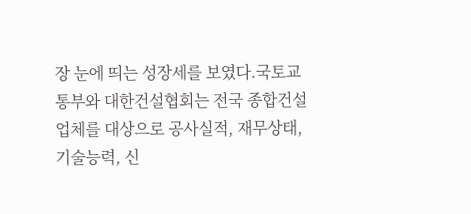장 눈에 띄는 성장세를 보였다.국토교통부와 대한건설협회는 전국 종합건설업체를 대상으로 공사실적, 재무상태, 기술능력, 신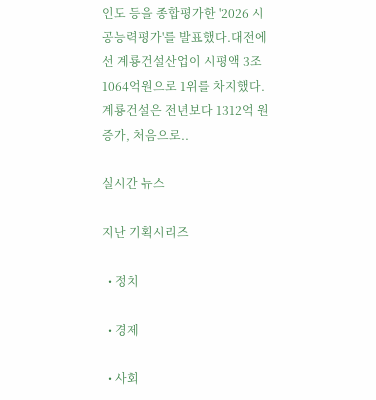인도 등을 종합평가한 '2026 시공능력평가'를 발표했다.대전에선 계룡건설산업이 시평액 3조 1064억원으로 1위를 차지했다. 계룡건설은 전년보다 1312억 원 증가, 처음으로..

실시간 뉴스

지난 기획시리즈

  • 정치

  • 경제

  • 사회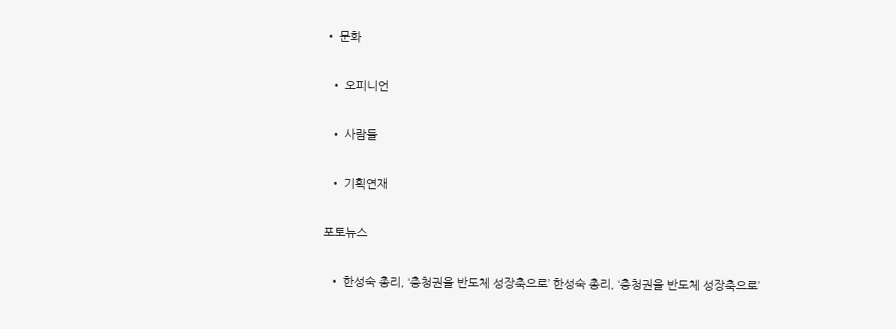• 문화

  • 오피니언

  • 사람들

  • 기획연재

포토뉴스

  • 한성숙 총리, ‘충청권을 반도체 성장축으로’ 한성숙 총리, ‘충청권을 반도체 성장축으로’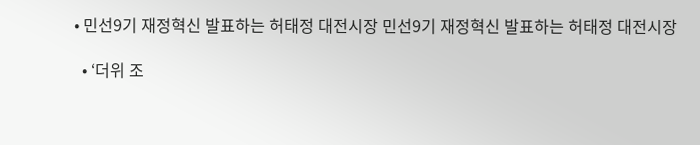• 민선9기 재정혁신 발표하는 허태정 대전시장 민선9기 재정혁신 발표하는 허태정 대전시장

  • ‘더위 조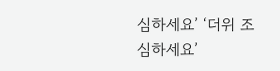심하세요’ ‘더위 조심하세요’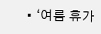• ‘여름 휴가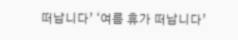떠납니다’ ‘여름 휴가 떠납니다’